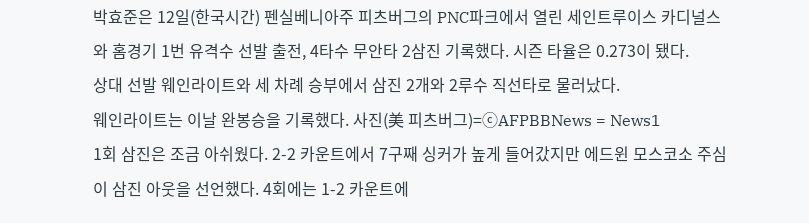박효준은 12일(한국시간) 펜실베니아주 피츠버그의 PNC파크에서 열린 세인트루이스 카디널스와 홈경기 1번 유격수 선발 출전, 4타수 무안타 2삼진 기록했다. 시즌 타율은 0.273이 됐다.
상대 선발 웨인라이트와 세 차례 승부에서 삼진 2개와 2루수 직선타로 물러났다.
웨인라이트는 이날 완봉승을 기록했다. 사진(美 피츠버그)=ⓒAFPBBNews = News1
1회 삼진은 조금 아쉬웠다. 2-2 카운트에서 7구째 싱커가 높게 들어갔지만 에드윈 모스코소 주심이 삼진 아웃을 선언했다. 4회에는 1-2 카운트에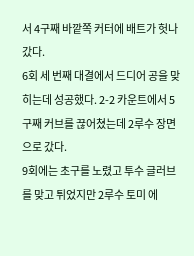서 4구째 바깥쪽 커터에 배트가 헛나갔다.
6회 세 번째 대결에서 드디어 공을 맞히는데 성공했다. 2-2 카운트에서 5구째 커브를 끊어쳤는데 2루수 장면으로 갔다.
9회에는 초구를 노렸고 투수 글러브를 맞고 튀었지만 2루수 토미 에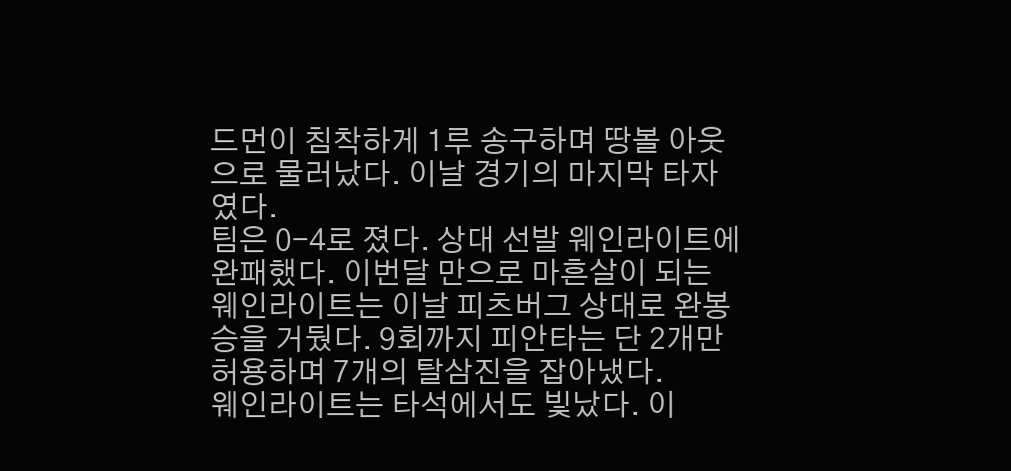드먼이 침착하게 1루 송구하며 땅볼 아웃으로 물러났다. 이날 경기의 마지막 타자였다.
팀은 0-4로 졌다. 상대 선발 웨인라이트에 완패했다. 이번달 만으로 마흔살이 되는 웨인라이트는 이날 피츠버그 상대로 완봉승을 거뒀다. 9회까지 피안타는 단 2개만 허용하며 7개의 탈삼진을 잡아냈다.
웨인라이트는 타석에서도 빛났다. 이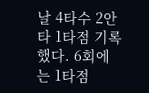날 4타수 2안타 1타점 기록했다. 6회에는 1타점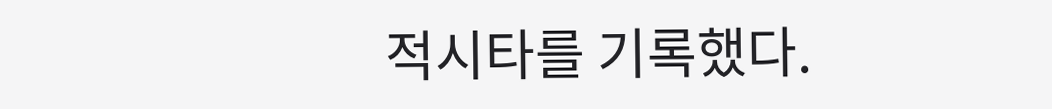적시타를 기록했다.